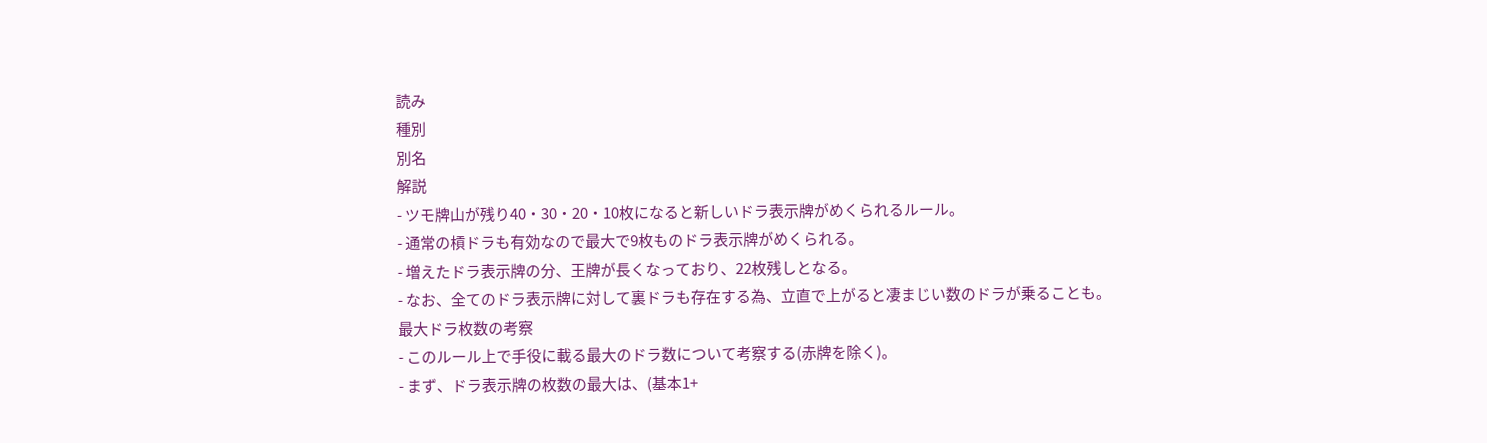読み
種別
別名
解説
- ツモ牌山が残り40・30・20・10枚になると新しいドラ表示牌がめくられるルール。
- 通常の槓ドラも有効なので最大で9枚ものドラ表示牌がめくられる。
- 増えたドラ表示牌の分、王牌が長くなっており、22枚残しとなる。
- なお、全てのドラ表示牌に対して裏ドラも存在する為、立直で上がると凄まじい数のドラが乗ることも。
最大ドラ枚数の考察
- このルール上で手役に載る最大のドラ数について考察する(赤牌を除く)。
- まず、ドラ表示牌の枚数の最大は、(基本1+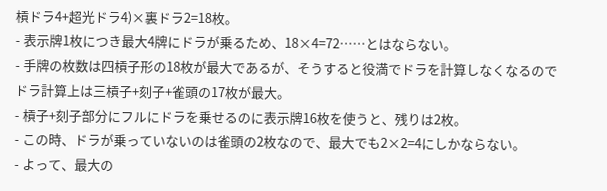槓ドラ4+超光ドラ4)×裏ドラ2=18枚。
- 表示牌1枚につき最大4牌にドラが乗るため、18×4=72……とはならない。
- 手牌の枚数は四槓子形の18枚が最大であるが、そうすると役満でドラを計算しなくなるのでドラ計算上は三槓子+刻子+雀頭の17枚が最大。
- 槓子+刻子部分にフルにドラを乗せるのに表示牌16枚を使うと、残りは2枚。
- この時、ドラが乗っていないのは雀頭の2枚なので、最大でも2×2=4にしかならない。
- よって、最大の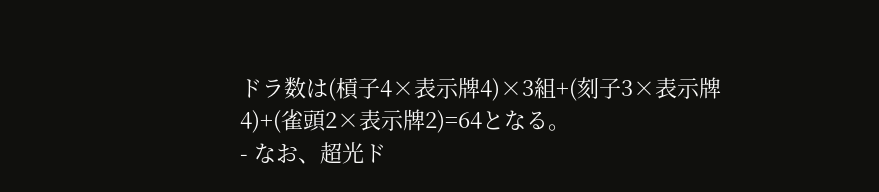ドラ数は(槓子4×表示牌4)×3組+(刻子3×表示牌4)+(雀頭2×表示牌2)=64となる。
- なお、超光ド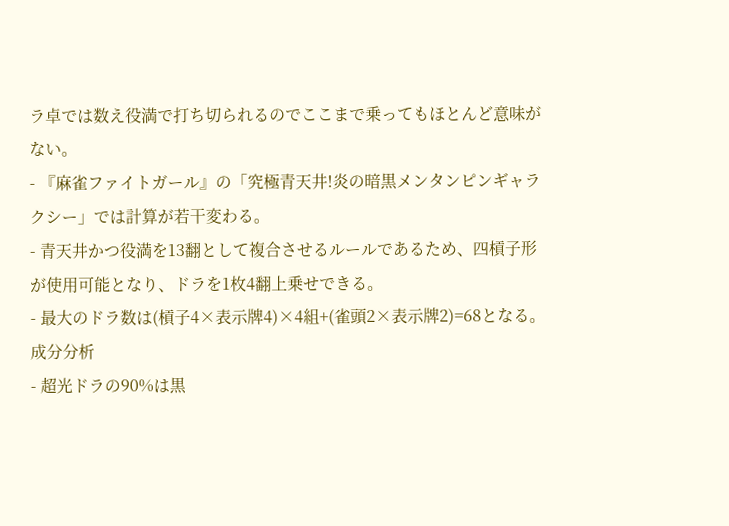ラ卓では数え役満で打ち切られるのでここまで乗ってもほとんど意味がない。
- 『麻雀ファイトガール』の「究極青天井!炎の暗黒メンタンピンギャラクシー」では計算が若干変わる。
- 青天井かつ役満を13翻として複合させるルールであるため、四槓子形が使用可能となり、ドラを1枚4翻上乗せできる。
- 最大のドラ数は(槓子4×表示牌4)×4組+(雀頭2×表示牌2)=68となる。
成分分析
- 超光ドラの90%は黒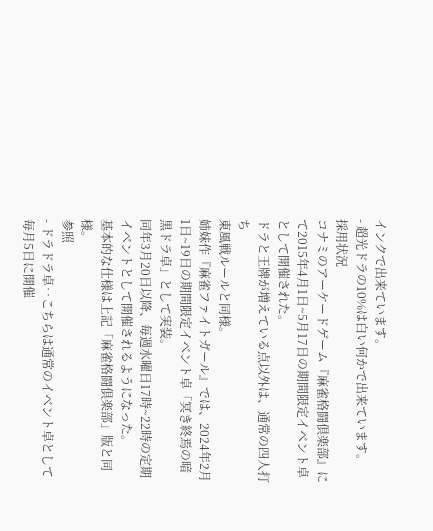インクで出来ています。
- 超光ドラの10%は白い何かで出来ています。
採用状況
コナミのアーケードゲーム『麻雀格闘倶楽部』にて2015年4月1日~5月17日の期間限定イベント卓として開催された。
ドラと王牌が増えている点以外は、通常の四人打ち
東風戦ルールと同様。
姉妹作『麻雀ファイトガール』では、2024年2月1日~19日の期間限定イベント卓「冥き終焉の暗黒ドラ卓」として実装。
同年3月20日以降、毎週水曜日17時~22時の定期イベントとして開催されるようになった。
基本的な仕様は上記「麻雀格闘倶楽部」版と同様。
参照
- ドラドラ卓‥こちらは通常のイベント卓として毎月5日に開催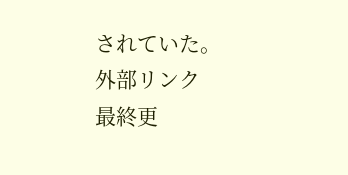されていた。
外部リンク
最終更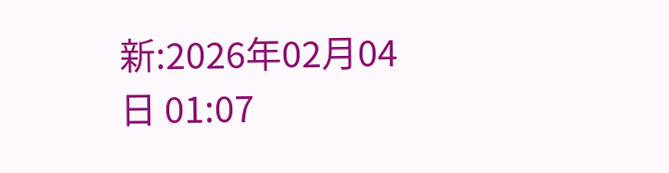新:2026年02月04日 01:07